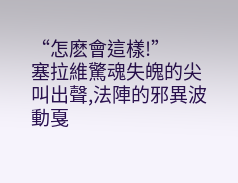“怎麽會這樣!”
塞拉維驚魂失魄的尖叫出聲,法陣的邪異波動戛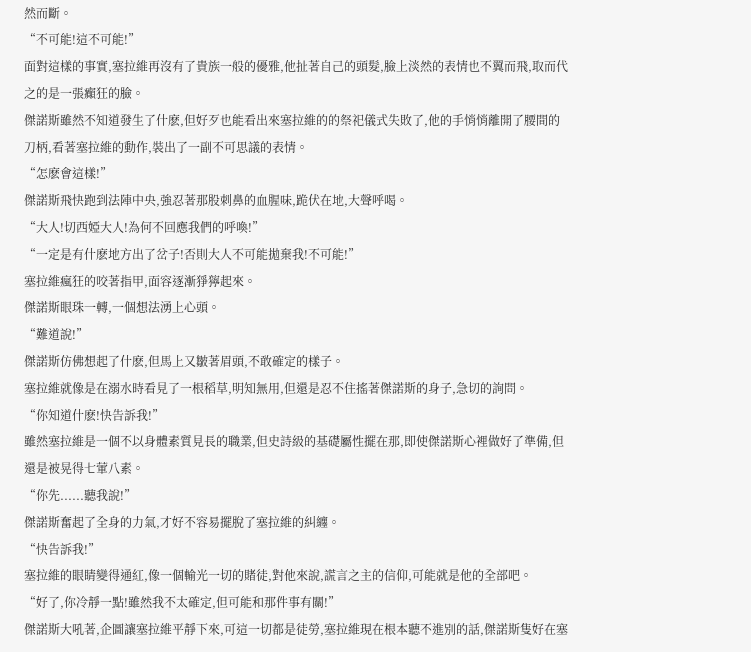然而斷。
“不可能!這不可能!”
面對這樣的事實,塞拉維再沒有了貴族一般的優雅,他扯著自己的頭髮,臉上淡然的表情也不翼而飛,取而代之的是一張癲狂的臉。
傑諾斯雖然不知道發生了什麽,但好歹也能看出來塞拉維的的祭祀儀式失敗了,他的手悄悄離開了腰間的刀柄,看著塞拉維的動作,裝出了一副不可思議的表情。
“怎麽會這樣!”
傑諾斯飛快跑到法陣中央,強忍著那股刺鼻的血腥味,跪伏在地,大聲呼喝。
“大人!切西婭大人!為何不回應我們的呼喚!”
“一定是有什麽地方出了岔子!否則大人不可能拋棄我!不可能!”
塞拉維瘋狂的咬著指甲,面容逐漸猙獰起來。
傑諾斯眼珠一轉,一個想法湧上心頭。
“難道說!”
傑諾斯仿佛想起了什麽,但馬上又皺著眉頭,不敢確定的樣子。
塞拉維就像是在溺水時看見了一根稻草,明知無用,但還是忍不住搖著傑諾斯的身子,急切的詢問。
“你知道什麽!快告訴我!”
雖然塞拉維是一個不以身體素質見長的職業,但史詩級的基礎屬性擺在那,即使傑諾斯心裡做好了準備,但還是被晃得七葷八素。
“你先......聽我說!”
傑諾斯奮起了全身的力氣,才好不容易擺脫了塞拉維的糾纏。
“快告訴我!”
塞拉維的眼睛變得通紅,像一個輸光一切的賭徒,對他來說,謊言之主的信仰,可能就是他的全部吧。
“好了,你冷靜一點!雖然我不太確定,但可能和那件事有關!”
傑諾斯大吼著,企圖讓塞拉維平靜下來,可這一切都是徒勞,塞拉維現在根本聽不進別的話,傑諾斯隻好在塞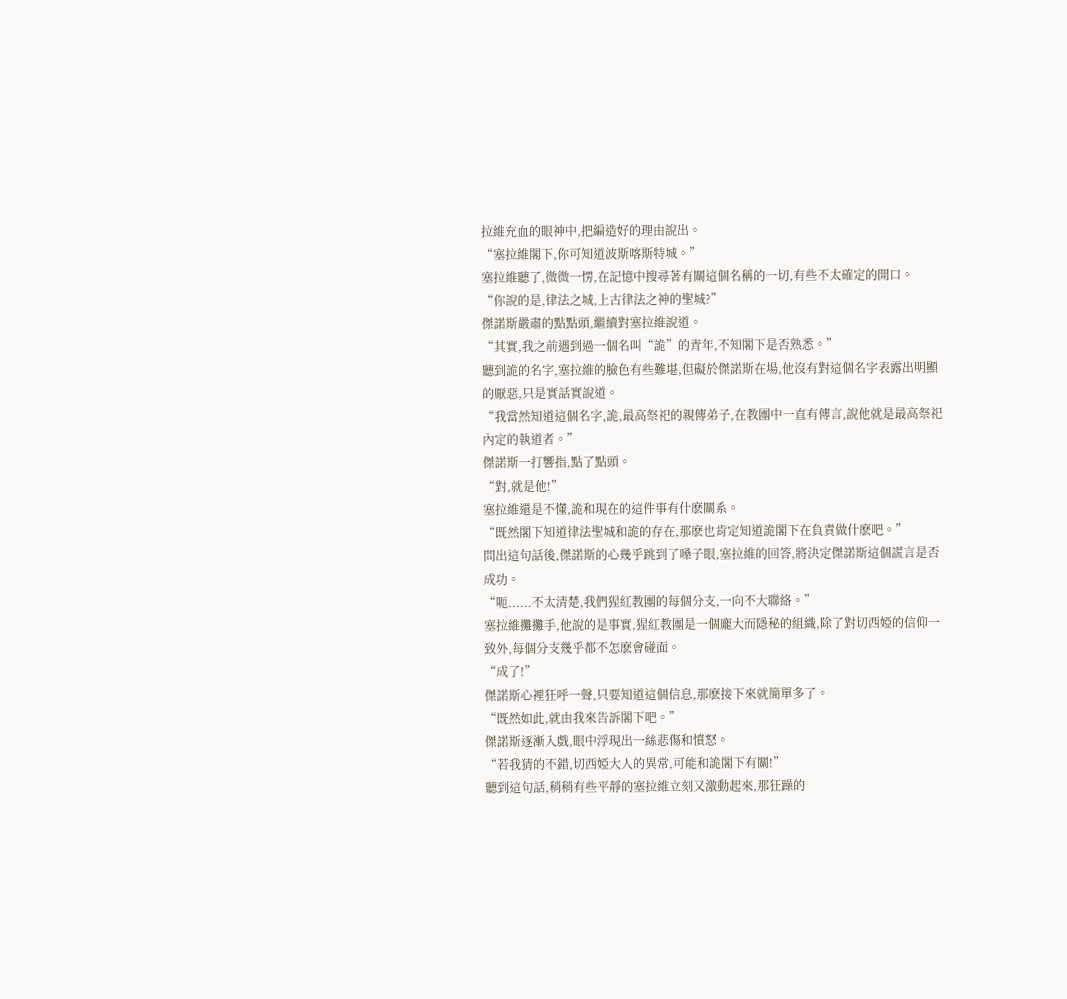拉維充血的眼神中,把編造好的理由說出。
“塞拉維閣下,你可知道波斯喀斯特城。”
塞拉維聽了,微微一愣,在記憶中搜尋著有關這個名稱的一切,有些不太確定的開口。
“你說的是,律法之城,上古律法之神的聖城?”
傑諾斯嚴肅的點點頭,繼續對塞拉維說道。
“其實,我之前遇到過一個名叫“詭”的青年,不知閣下是否熟悉。”
聽到詭的名字,塞拉維的臉色有些難堪,但礙於傑諾斯在場,他沒有對這個名字表露出明顯的厭惡,只是實話實說道。
“我當然知道這個名字,詭,最高祭祀的親傳弟子,在教團中一直有傳言,說他就是最高祭祀內定的執道者。”
傑諾斯一打響指,點了點頭。
“對,就是他!”
塞拉維還是不懂,詭和現在的這件事有什麽關系。
“既然閣下知道律法聖城和詭的存在,那麽也肯定知道詭閣下在負責做什麽吧。”
問出這句話後,傑諾斯的心幾乎跳到了嗓子眼,塞拉維的回答,將決定傑諾斯這個謊言是否成功。
“呃......不太清楚,我們猩紅教團的每個分支,一向不大聯絡。”
塞拉維攤攤手,他說的是事實,猩紅教團是一個龐大而隱秘的組織,除了對切西婭的信仰一致外,每個分支幾乎都不怎麽會碰面。
“成了!”
傑諾斯心裡狂呼一聲,只要知道這個信息,那麽接下來就簡單多了。
“既然如此,就由我來告訴閣下吧。”
傑諾斯逐漸入戲,眼中浮現出一絲悲傷和憤怒。
“若我猜的不錯,切西婭大人的異常,可能和詭閣下有關!”
聽到這句話,稍稍有些平靜的塞拉維立刻又激動起來,那狂躁的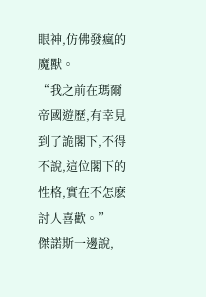眼神,仿佛發瘋的魔獸。
“我之前在瑪爾帝國遊歷,有幸見到了詭閣下,不得不說,這位閣下的性格,實在不怎麽討人喜歡。”
傑諾斯一邊說,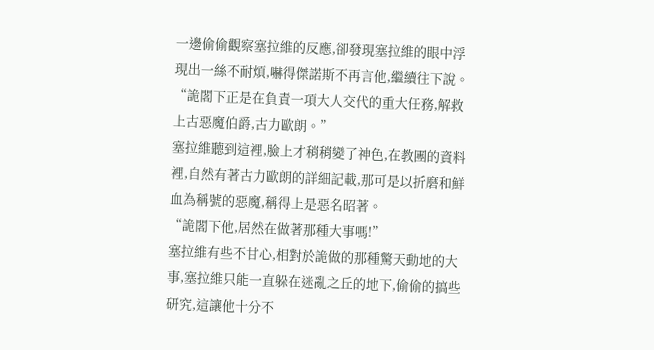一邊偷偷觀察塞拉維的反應,卻發現塞拉維的眼中浮現出一絲不耐煩,嚇得傑諾斯不再言他,繼續往下說。
“詭閣下正是在負責一項大人交代的重大任務,解救上古惡魔伯爵,古力歐朗。”
塞拉維聽到這裡,臉上才稍稍變了神色,在教團的資料裡,自然有著古力歐朗的詳細記載,那可是以折磨和鮮血為稱號的惡魔,稱得上是惡名昭著。
“詭閣下他,居然在做著那種大事嗎!”
塞拉維有些不甘心,相對於詭做的那種驚天動地的大事,塞拉維只能一直躲在迷亂之丘的地下,偷偷的搞些研究,這讓他十分不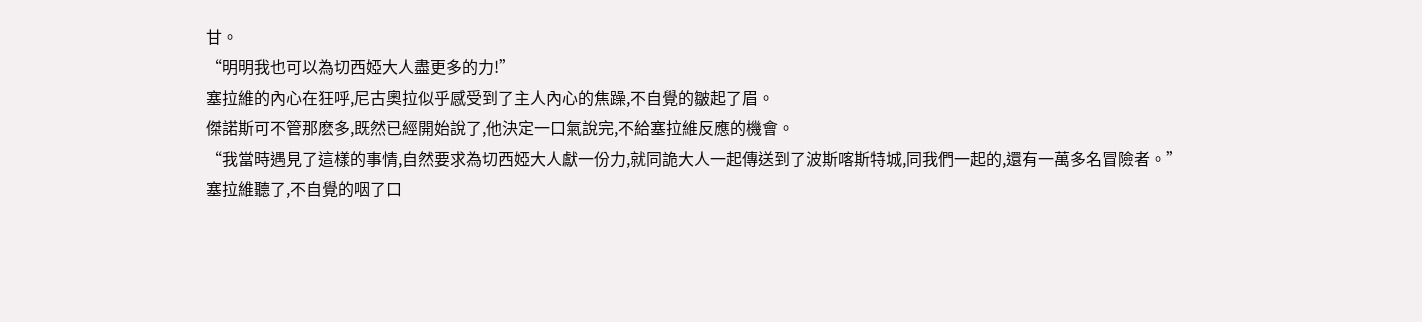甘。
“明明我也可以為切西婭大人盡更多的力!”
塞拉維的內心在狂呼,尼古奧拉似乎感受到了主人內心的焦躁,不自覺的皺起了眉。
傑諾斯可不管那麽多,既然已經開始說了,他決定一口氣說完,不給塞拉維反應的機會。
“我當時遇見了這樣的事情,自然要求為切西婭大人獻一份力,就同詭大人一起傳送到了波斯喀斯特城,同我們一起的,還有一萬多名冒險者。”
塞拉維聽了,不自覺的咽了口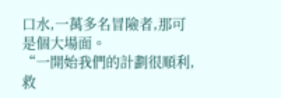口水,一萬多名冒險者,那可是個大場面。
“一開始我們的計劃很順利,救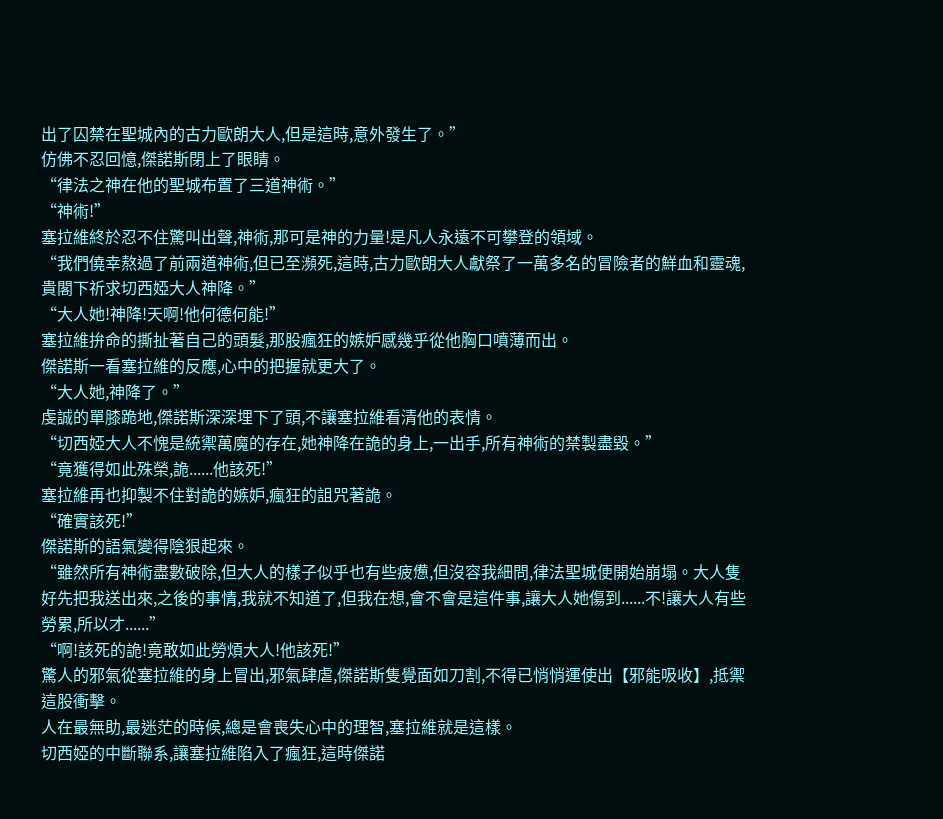出了囚禁在聖城內的古力歐朗大人,但是這時,意外發生了。”
仿佛不忍回憶,傑諾斯閉上了眼睛。
“律法之神在他的聖城布置了三道神術。”
“神術!”
塞拉維終於忍不住驚叫出聲,神術,那可是神的力量!是凡人永遠不可攀登的領域。
“我們僥幸熬過了前兩道神術,但已至瀕死,這時,古力歐朗大人獻祭了一萬多名的冒險者的鮮血和靈魂,貴閣下祈求切西婭大人神降。”
“大人她!神降!天啊!他何德何能!”
塞拉維拚命的撕扯著自己的頭髮,那股瘋狂的嫉妒感幾乎從他胸口噴薄而出。
傑諾斯一看塞拉維的反應,心中的把握就更大了。
“大人她,神降了。”
虔誠的單膝跪地,傑諾斯深深埋下了頭,不讓塞拉維看清他的表情。
“切西婭大人不愧是統禦萬魔的存在,她神降在詭的身上,一出手,所有神術的禁製盡毀。”
“竟獲得如此殊榮,詭......他該死!”
塞拉維再也抑製不住對詭的嫉妒,瘋狂的詛咒著詭。
“確實該死!”
傑諾斯的語氣變得陰狠起來。
“雖然所有神術盡數破除,但大人的樣子似乎也有些疲憊,但沒容我細問,律法聖城便開始崩塌。大人隻好先把我送出來,之後的事情,我就不知道了,但我在想,會不會是這件事,讓大人她傷到......不!讓大人有些勞累,所以才......”
“啊!該死的詭!竟敢如此勞煩大人!他該死!”
驚人的邪氣從塞拉維的身上冒出,邪氣肆虐,傑諾斯隻覺面如刀割,不得已悄悄運使出【邪能吸收】,抵禦這股衝擊。
人在最無助,最迷茫的時候,總是會喪失心中的理智,塞拉維就是這樣。
切西婭的中斷聯系,讓塞拉維陷入了瘋狂,這時傑諾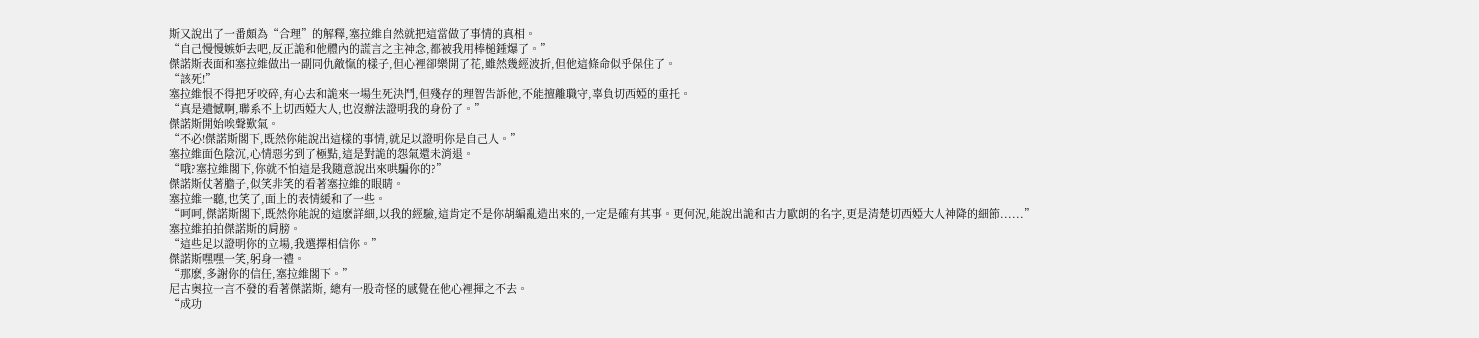斯又說出了一番頗為“合理”的解釋,塞拉維自然就把這當做了事情的真相。
“自己慢慢嫉妒去吧,反正詭和他體內的謊言之主神念,都被我用棒槌錘爆了。”
傑諾斯表面和塞拉維做出一副同仇敵愾的樣子,但心裡卻樂開了花,雖然幾經波折,但他這條命似乎保住了。
“該死!”
塞拉維恨不得把牙咬碎,有心去和詭來一場生死決鬥,但殘存的理智告訴他,不能擅離職守,辜負切西婭的重托。
“真是遺憾啊,聯系不上切西婭大人,也沒辦法證明我的身份了。”
傑諾斯開始唉聲歎氣。
“不必!傑諾斯閣下,既然你能說出這樣的事情,就足以證明你是自己人。”
塞拉維面色陰沉,心情惡劣到了極點,這是對詭的怨氣還未消退。
“哦?塞拉維閣下,你就不怕這是我隨意說出來哄騙你的?”
傑諾斯仗著膽子,似笑非笑的看著塞拉維的眼睛。
塞拉維一聽,也笑了,面上的表情緩和了一些。
“呵呵,傑諾斯閣下,既然你能說的這麽詳細,以我的經驗,這肯定不是你胡編亂造出來的,一定是確有其事。更何況,能說出詭和古力歐朗的名字,更是清楚切西婭大人神降的細節......”
塞拉維拍拍傑諾斯的肩膀。
“這些足以證明你的立場,我選擇相信你。”
傑諾斯嘿嘿一笑,躬身一禮。
“那麽,多謝你的信任,塞拉維閣下。”
尼古奧拉一言不發的看著傑諾斯, 總有一股奇怪的感覺在他心裡揮之不去。
“成功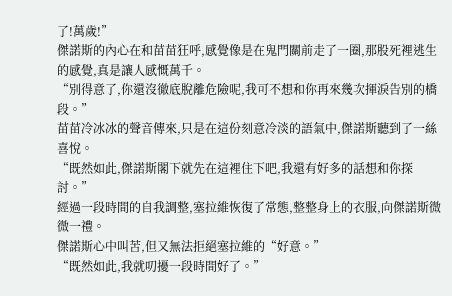了!萬歲!”
傑諾斯的內心在和苗苗狂呼,感覺像是在鬼門關前走了一圈,那股死裡逃生的感覺,真是讓人感慨萬千。
“別得意了,你還沒徹底脫離危險呢,我可不想和你再來幾次揮淚告別的橋段。”
苗苗冷冰冰的聲音傳來,只是在這份刻意冷淡的語氣中,傑諾斯聽到了一絲喜悅。
“既然如此,傑諾斯閣下就先在這裡住下吧,我還有好多的話想和你探討。”
經過一段時間的自我調整,塞拉維恢復了常態,整整身上的衣服,向傑諾斯微微一禮。
傑諾斯心中叫苦,但又無法拒絕塞拉維的“好意。”
“既然如此,我就叨擾一段時間好了。”